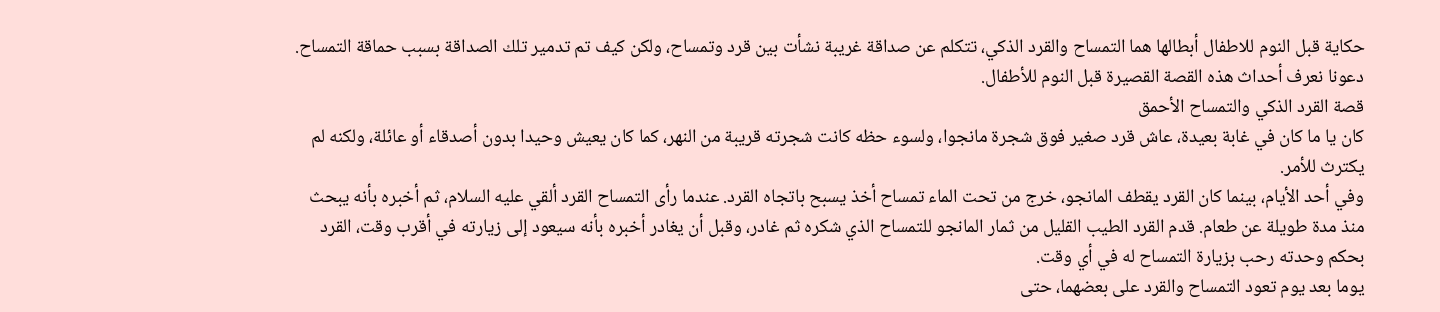حكاية قبل النوم للاطفال أبطالها هما التمساح والقرد الذكي، تتكلم عن صداقة غريبة نشأت بين قرد وتمساح، ولكن كيف تم تدمير تلك الصداقة بسبب حماقة التمساح. دعونا نعرف أحداث هذه القصة القصيرة قبل النوم للأطفال.
قصة القرد الذكي والتمساح الأحمق
كان يا ما كان في غابة بعيدة، عاش قرد صغير فوق شجرة مانجوا، ولسوء حظه كانت شجرته قريبة من النهر، كما كان يعيش وحيدا بدون أصدقاء أو عائلة، ولكنه لم يكترث للأمر.
وفي أحد الأيام، بينما كان القرد يقطف المانجو، خرج من تحت الماء تمساح أخذ يسبح باتجاه القرد. عندما رأى التمساح القرد ألقي عليه السلام، ثم أخبره بأنه يبحث منذ مدة طويلة عن طعام. قدم القرد الطيب القليل من ثمار المانجو للتمساح الذي شكره ثم غادر، وقبل أن يغادر أخبره بأنه سيعود إلى زيارته في أقرب وقت، القرد بحكم وحدته رحب بزيارة التمساح له في أي وقت.
يوما بعد يوم تعود التمساح والقرد على بعضهما، حتى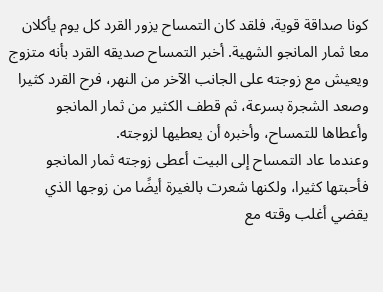كونا صداقة قوية، فلقد كان التمساح يزور القرد كل يوم يأكلان معا ثمار المانجو الشهية. أخبر التمساح صديقه القرد بأنه متزوج ويعيش مع زوجته على الجانب الآخر من النهر، فرح القرد كثيرا وصعد الشجرة بسرعة، ثم قطف الكثير من ثمار المانجو وأعطاها للتمساح، وأخبره أن يعطيها لزوجته.
وعندما عاد التمساح إلى البيت أعطى زوجته ثمار المانجو فأحبتها كثيرا، ولكنها شعرت بالغيرة أيضًا من زوجها الذي يقضي أغلب وقته مع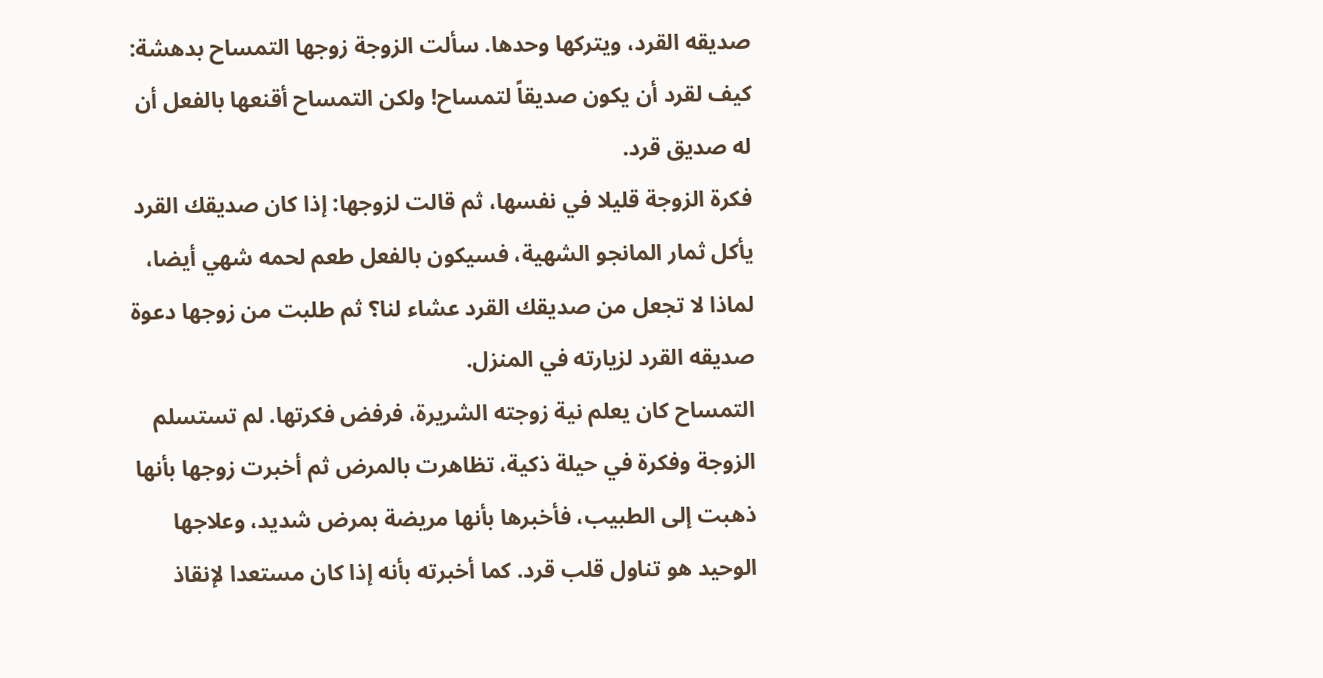صديقه القرد، ويتركها وحدها. سألت الزوجة زوجها التمساح بدهشة: كيف لقرد أن يكون صديقاً لتمساح! ولكن التمساح أقنعها بالفعل أن له صديق قرد.
فكرة الزوجة قليلا في نفسها، ثم قالت لزوجها: إذا كان صديقك القرد يأكل ثمار المانجو الشهية، فسيكون بالفعل طعم لحمه شهي أيضا، لماذا لا تجعل من صديقك القرد عشاء لنا؟ ثم طلبت من زوجها دعوة صديقه القرد لزيارته في المنزل.
التمساح كان يعلم نية زوجته الشريرة، فرفض فكرتها. لم تستسلم الزوجة وفكرة في حيلة ذكية، تظاهرت بالمرض ثم أخبرت زوجها بأنها ذهبت إلى الطبيب، فأخبرها بأنها مريضة بمرض شديد، وعلاجها الوحيد هو تناول قلب قرد. كما أخبرته بأنه إذا كان مستعدا لإنقاذ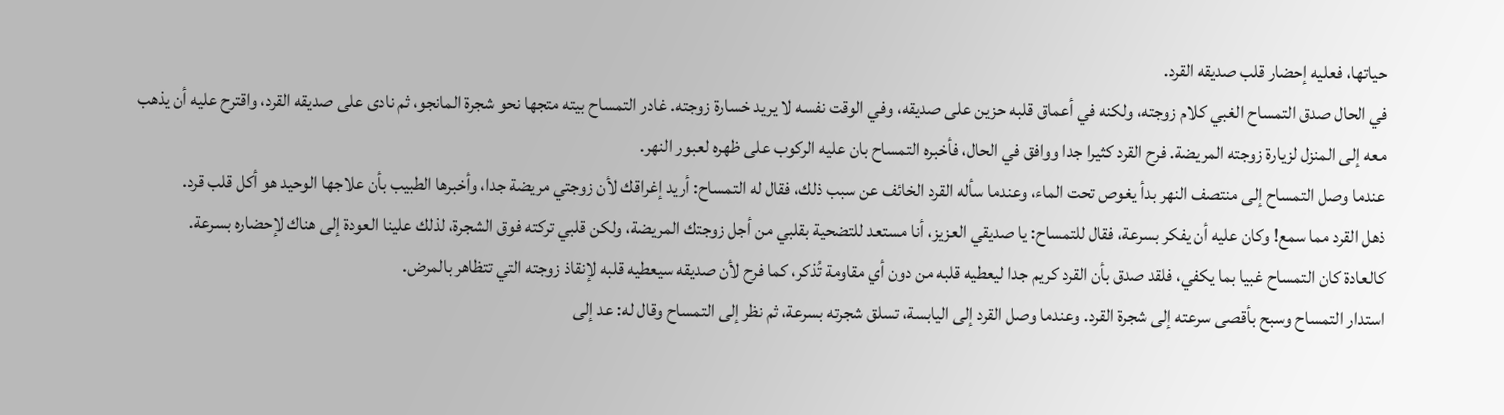حياتها، فعليه إحضار قلب صديقه القرد.
في الحال صدق التمساح الغبي كلام زوجته، ولكنه في أعماق قلبه حزين على صديقه، وفي الوقت نفسه لا يريد خسارة زوجته. غادر التمساح بيته متجها نحو شجرة المانجو، ثم نادى على صديقه القرد، واقترح عليه أن يذهب معه إلى المنزل لزيارة زوجته المريضة. فرح القرد كثيرا جدا ووافق في الحال، فأخبره التمساح بان عليه الركوب على ظهره لعبور النهر.
عندما وصل التمساح إلى منتصف النهر بدأ يغوص تحت الماء، وعندما سأله القرد الخائف عن سبب ذلك، فقال له التمساح: أريد إغراقك لأن زوجتي مريضة جدا، وأخبرها الطبيب بأن علاجها الوحيد هو أكل قلب قرد.
ذهل القرد مما سمع! وكان عليه أن يفكر بسرعة، فقال للتمساح: يا صديقي العزيز، أنا مستعد للتضحية بقلبي من أجل زوجتك المريضة، ولكن قلبي تركته فوق الشجرة، لذلك علينا العودة إلى هناك لإحضاره بسرعة.
كالعادة كان التمساح غبيا بما يكفي، فلقد صدق بأن القرد كريم جدا ليعطيه قلبه من دون أي مقاومة تُذكر، كما فرح لأن صديقه سيعطيه قلبه لإنقاذ زوجته التي تتظاهر بالمرض.
استدار التمساح وسبح بأقصى سرعته إلى شجرة القرد. وعندما وصل القرد إلى اليابسة، تسلق شجرته بسرعة، ثم نظر إلى التمساح وقال له: عد إلى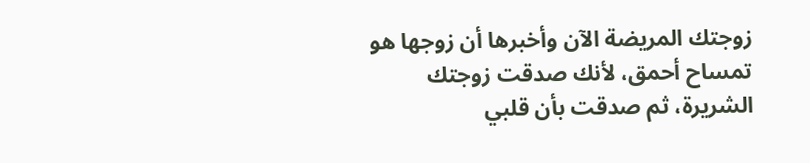زوجتك المريضة الآن وأخبرها أن زوجها هو تمساح أحمق، لأنك صدقت زوجتك الشريرة، ثم صدقت بأن قلبي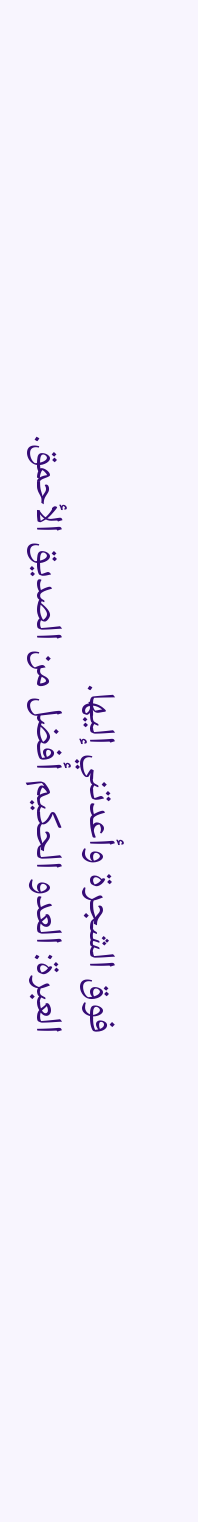فوق الشجرة وأعدتني إليها.
العبرة: العدو الحكيم أفضل من الصديق الأحمق.